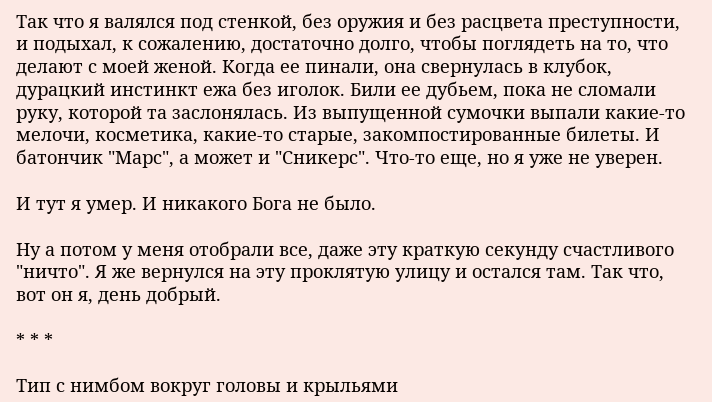Так что я валялся под стенкой, без оружия и без расцвета преступности, и подыхал, к сожалению, достаточно долго, чтобы поглядеть на то, что делают с моей женой. Когда ее пинали, она свернулась в клубок, дурацкий инстинкт ежа без иголок. Били ее дубьем, пока не сломали руку, которой та заслонялась. Из выпущенной сумочки выпали какие-то мелочи, косметика, какие-то старые, закомпостированные билеты. И батончик "Марс", а может и "Сникерс". Что-то еще, но я уже не уверен.

И тут я умер. И никакого Бога не было.

Ну а потом у меня отобрали все, даже эту краткую секунду счастливого "ничто". Я же вернулся на эту проклятую улицу и остался там. Так что, вот он я, день добрый.

* * *

Тип с нимбом вокруг головы и крыльями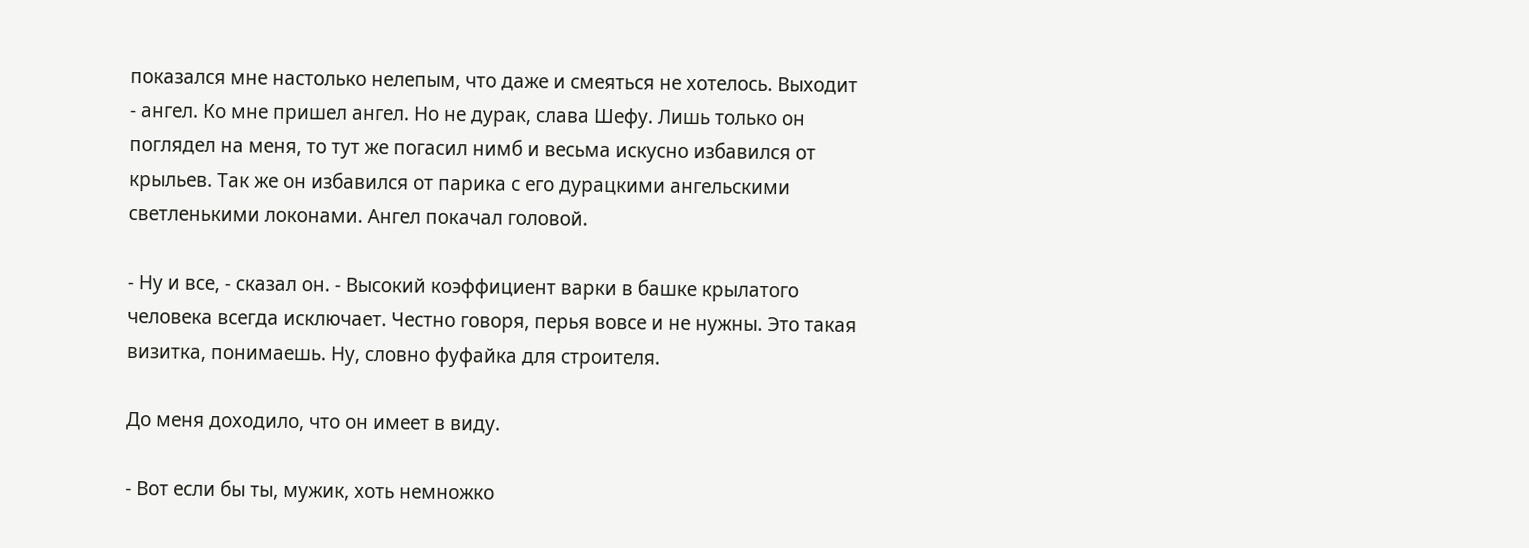показался мне настолько нелепым, что даже и смеяться не хотелось. Выходит - ангел. Ко мне пришел ангел. Но не дурак, слава Шефу. Лишь только он поглядел на меня, то тут же погасил нимб и весьма искусно избавился от крыльев. Так же он избавился от парика с его дурацкими ангельскими светленькими локонами. Ангел покачал головой.

- Ну и все, - сказал он. - Высокий коэффициент варки в башке крылатого человека всегда исключает. Честно говоря, перья вовсе и не нужны. Это такая визитка, понимаешь. Ну, словно фуфайка для строителя.

До меня доходило, что он имеет в виду.

- Вот если бы ты, мужик, хоть немножко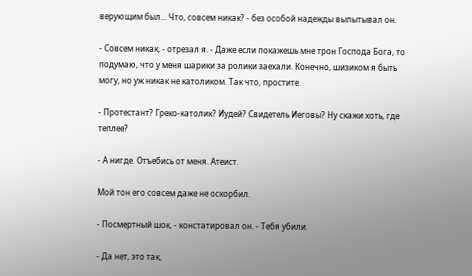верующим был... Что, совсем никак? - без особой надежды выпытывал он.

- Совсем никак, - отрезал я. - Даже если покажешь мне трон Господа Бога, то подумаю, что у меня шарики за ролики заехали. Конечно, шизиком я быть могу, но уж никак не католиком. Так что, простите.

- Протестант? Греко-католик? Иудей? Свидетель Иеговы? Ну скажи хоть, где теплее?

- А нигде. Отъебись от меня. Атеист.

Мой тон его совсем даже не оскорбил.

- Посмертный шок, - констатировал он. - Тебя убили.

- Да нет, это так,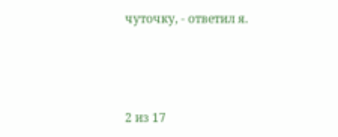чуточку, - ответил я.



2 из 17